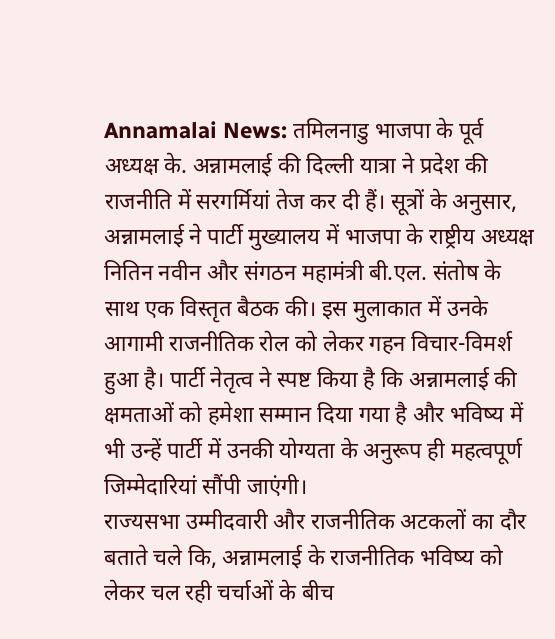Annamalai News: तमिलनाडु भाजपा के पूर्व अध्यक्ष के. अन्नामलाई की दिल्ली यात्रा ने प्रदेश की राजनीति में सरगर्मियां तेज कर दी हैं। सूत्रों के अनुसार, अन्नामलाई ने पार्टी मुख्यालय में भाजपा के राष्ट्रीय अध्यक्ष नितिन नवीन और संगठन महामंत्री बी.एल. संतोष के साथ एक विस्तृत बैठक की। इस मुलाकात में उनके आगामी राजनीतिक रोल को लेकर गहन विचार-विमर्श हुआ है। पार्टी नेतृत्व ने स्पष्ट किया है कि अन्नामलाई की क्षमताओं को हमेशा सम्मान दिया गया है और भविष्य में भी उन्हें पार्टी में उनकी योग्यता के अनुरूप ही महत्वपूर्ण जिम्मेदारियां सौंपी जाएंगी।
राज्यसभा उम्मीदवारी और राजनीतिक अटकलों का दौर
बताते चले कि, अन्नामलाई के राजनीतिक भविष्य को लेकर चल रही चर्चाओं के बीच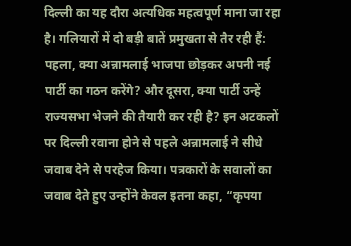दिल्ली का यह दौरा अत्यधिक महत्वपूर्ण माना जा रहा है। गलियारों में दो बड़ी बातें प्रमुखता से तैर रही हैं: पहला, क्या अन्नामलाई भाजपा छोड़कर अपनी नई पार्टी का गठन करेंगे? और दूसरा, क्या पार्टी उन्हें राज्यसभा भेजने की तैयारी कर रही है? इन अटकलों पर दिल्ली रवाना होने से पहले अन्नामलाई ने सीधे जवाब देने से परहेज किया। पत्रकारों के सवालों का जवाब देते हुए उन्होंने केवल इतना कहा, “कृपया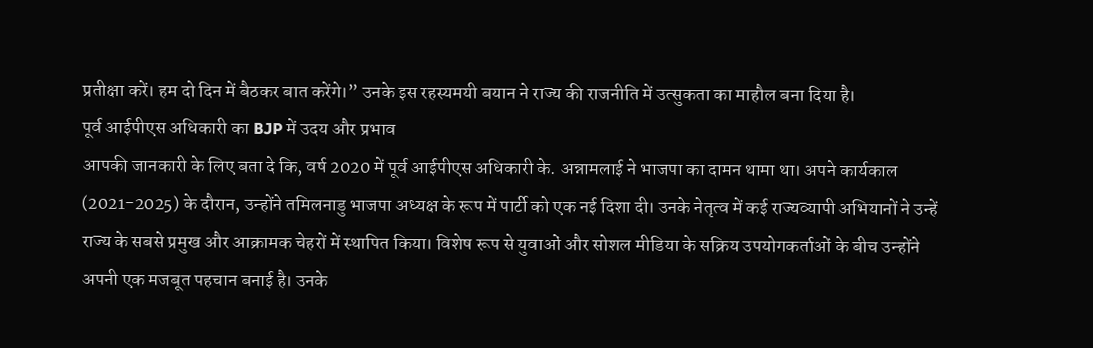प्रतीक्षा करें। हम दो दिन में बैठकर बात करेंगे।” उनके इस रहस्यमयी बयान ने राज्य की राजनीति में उत्सुकता का माहौल बना दिया है।
पूर्व आईपीएस अधिकारी का BJP में उदय और प्रभाव
आपकी जानकारी के लिए बता दे कि, वर्ष 2020 में पूर्व आईपीएस अधिकारी के. अन्नामलाई ने भाजपा का दामन थामा था। अपने कार्यकाल (2021-2025) के दौरान, उन्होंने तमिलनाडु भाजपा अध्यक्ष के रूप में पार्टी को एक नई दिशा दी। उनके नेतृत्व में कई राज्यव्यापी अभियानों ने उन्हें राज्य के सबसे प्रमुख और आक्रामक चेहरों में स्थापित किया। विशेष रूप से युवाओं और सोशल मीडिया के सक्रिय उपयोगकर्ताओं के बीच उन्होंने अपनी एक मजबूत पहचान बनाई है। उनके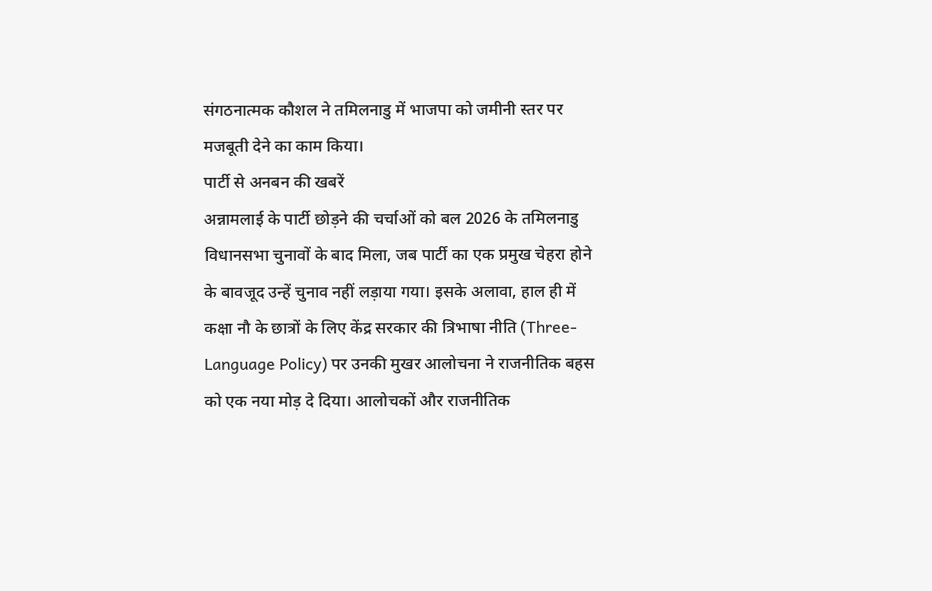संगठनात्मक कौशल ने तमिलनाडु में भाजपा को जमीनी स्तर पर मजबूती देने का काम किया।
पार्टी से अनबन की खबरें
अन्नामलाई के पार्टी छोड़ने की चर्चाओं को बल 2026 के तमिलनाडु विधानसभा चुनावों के बाद मिला, जब पार्टी का एक प्रमुख चेहरा होने के बावजूद उन्हें चुनाव नहीं लड़ाया गया। इसके अलावा, हाल ही में कक्षा नौ के छात्रों के लिए केंद्र सरकार की त्रिभाषा नीति (Three-Language Policy) पर उनकी मुखर आलोचना ने राजनीतिक बहस को एक नया मोड़ दे दिया। आलोचकों और राजनीतिक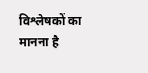विश्लेषकों का मानना है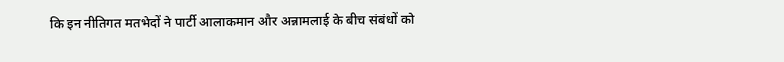कि इन नीतिगत मतभेदों ने पार्टी आलाकमान और अन्नामलाई के बीच संबंधों को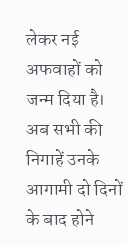लेकर नई अफवाहों को जन्म दिया है। अब सभी की निगाहें उनके आगामी दो दिनों के बाद होने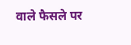वाले फैसले पर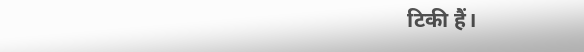टिकी हैं।